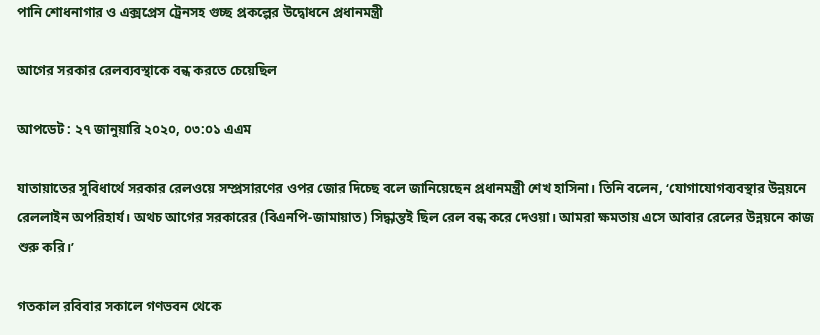পানি শোধনাগার ও এক্সপ্রেস ট্রেনসহ গুচ্ছ প্রকল্পের উদ্বোধনে প্রধানমন্ত্রী

আগের সরকার রেলব্যবস্থাকে বন্ধ করতে চেয়েছিল

আপডেট : ২৭ জানুয়ারি ২০২০, ০৩:০১ এএম

যাতায়াতের সুবিধার্থে সরকার রেলওয়ে সম্প্রসারণের ওপর জোর দিচ্ছে বলে জানিয়েছেন প্রধানমন্ত্রী শেখ হাসিনা। তিনি বলেন, ‘যোগাযোগব্যবস্থার উন্নয়নে রেললাইন অপরিহার্য। অথচ আগের সরকারের (বিএনপি-জামায়াত) সিদ্ধান্তই ছিল রেল বন্ধ করে দেওয়া। আমরা ক্ষমতায় এসে আবার রেলের উন্নয়নে কাজ শুরু করি।’

গতকাল রবিবার সকালে গণভবন থেকে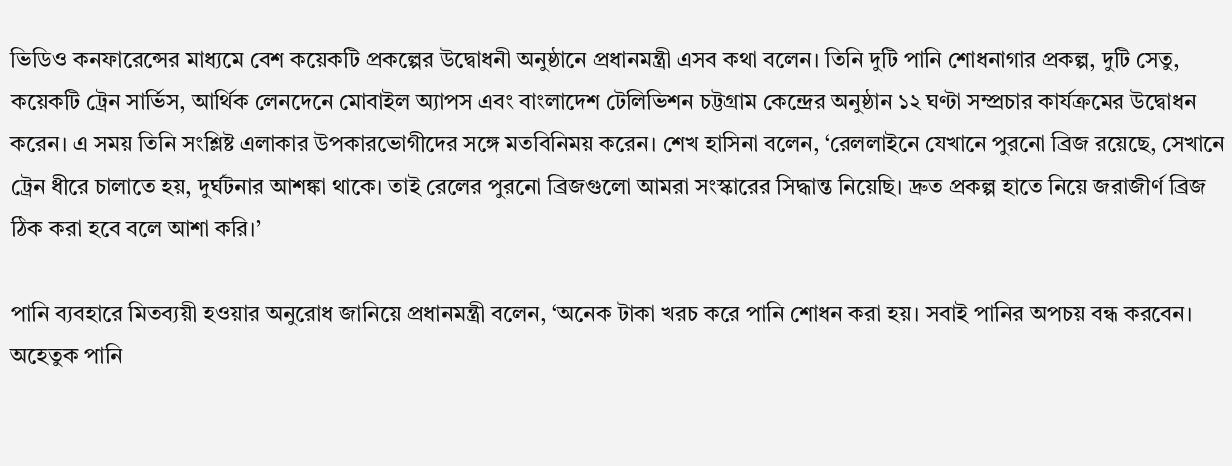ভিডিও কনফারেন্সের মাধ্যমে বেশ কয়েকটি প্রকল্পের উদ্বোধনী অনুষ্ঠানে প্রধানমন্ত্রী এসব কথা বলেন। তিনি দুটি পানি শোধনাগার প্রকল্প, দুটি সেতু, কয়েকটি ট্রেন সার্ভিস, আর্থিক লেনদেনে মোবাইল অ্যাপস এবং বাংলাদেশ টেলিভিশন চট্টগ্রাম কেন্দ্রের অনুষ্ঠান ১২ ঘণ্টা সম্প্রচার কার্যক্রমের উদ্বোধন করেন। এ সময় তিনি সংশ্লিষ্ট এলাকার উপকারভোগীদের সঙ্গে মতবিনিময় করেন। শেখ হাসিনা বলেন, ‘রেললাইনে যেখানে পুরনো ব্রিজ রয়েছে, সেখানে ট্রেন ধীরে চালাতে হয়, দুর্ঘটনার আশঙ্কা থাকে। তাই রেলের পুরনো ব্রিজগুলো আমরা সংস্কারের সিদ্ধান্ত নিয়েছি। দ্রুত প্রকল্প হাতে নিয়ে জরাজীর্ণ ব্রিজ ঠিক করা হবে বলে আশা করি।’

পানি ব্যবহারে মিতব্যয়ী হওয়ার অনুরোধ জানিয়ে প্রধানমন্ত্রী বলেন, ‘অনেক টাকা খরচ করে পানি শোধন করা হয়। সবাই পানির অপচয় বন্ধ করবেন। অহেতুক পানি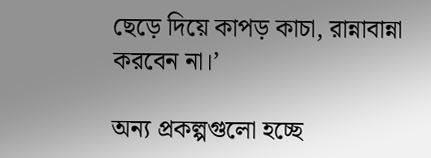ছেড়ে দিয়ে কাপড় কাচা, রান্নাবান্না করবেন না।’

অন্য প্রকল্পগুলো হচ্ছে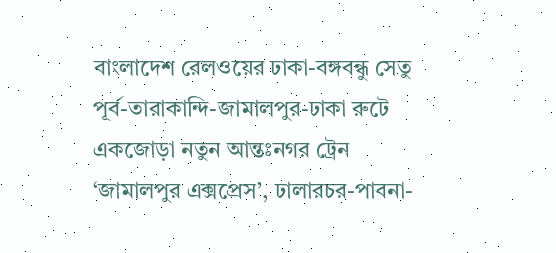বাংলাদেশ রেলওয়ের ঢাকা-বঙ্গবন্ধু সেতু পূর্ব-তারাকান্দি-জামালপুর-ঢাকা রুটে একজোড়া নতুন আন্তঃনগর ট্রেন ‘জামালপুর এক্সপ্রেস’, ঢালারচর-পাবনা-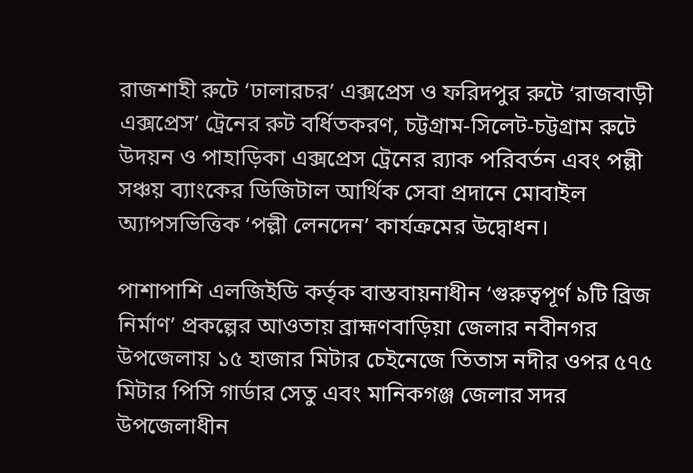রাজশাহী রুটে ‘ঢালারচর’ এক্সপ্রেস ও ফরিদপুর রুটে ‘রাজবাড়ী এক্সপ্রেস’ ট্রেনের রুট বর্ধিতকরণ, চট্টগ্রাম-সিলেট-চট্টগ্রাম রুটে উদয়ন ও পাহাড়িকা এক্সপ্রেস ট্রেনের র‌্যাক পরিবর্তন এবং পল্লী সঞ্চয় ব্যাংকের ডিজিটাল আর্থিক সেবা প্রদানে মোবাইল অ্যাপসভিত্তিক ‘পল্লী লেনদেন’ কার্যক্রমের উদ্বোধন।

পাশাপাশি এলজিইডি কর্তৃক বাস্তবায়নাধীন ‘গুরুত্বপূর্ণ ৯টি ব্রিজ নির্মাণ’ প্রকল্পের আওতায় ব্রাহ্মণবাড়িয়া জেলার নবীনগর উপজেলায় ১৫ হাজার মিটার চেইনেজে তিতাস নদীর ওপর ৫৭৫ মিটার পিসি গার্ডার সেতু এবং মানিকগঞ্জ জেলার সদর উপজেলাধীন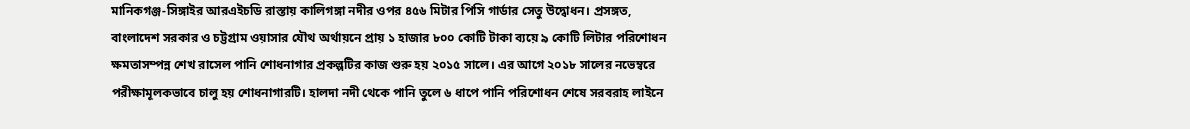মানিকগঞ্জ-সিঙ্গাইর আরএইচডি রাস্তায় কালিগঙ্গা নদীর ওপর ৪৫৬ মিটার পিসি গার্ডার সেতু উদ্বোধন। প্রসঙ্গত, বাংলাদেশ সরকার ও চট্টগ্রাম ওয়াসার যৌথ অর্থায়নে প্রায় ১ হাজার ৮০০ কোটি টাকা ব্যয়ে ৯ কোটি লিটার পরিশোধন ক্ষমতাসম্পন্ন শেখ রাসেল পানি শোধনাগার প্রকল্পটির কাজ শুরু হয় ২০১৫ সালে। এর আগে ২০১৮ সালের নভেম্বরে পরীক্ষামূলকভাবে চালু হয় শোধনাগারটি। হালদা নদী থেকে পানি তুলে ৬ ধাপে পানি পরিশোধন শেষে সরবরাহ লাইনে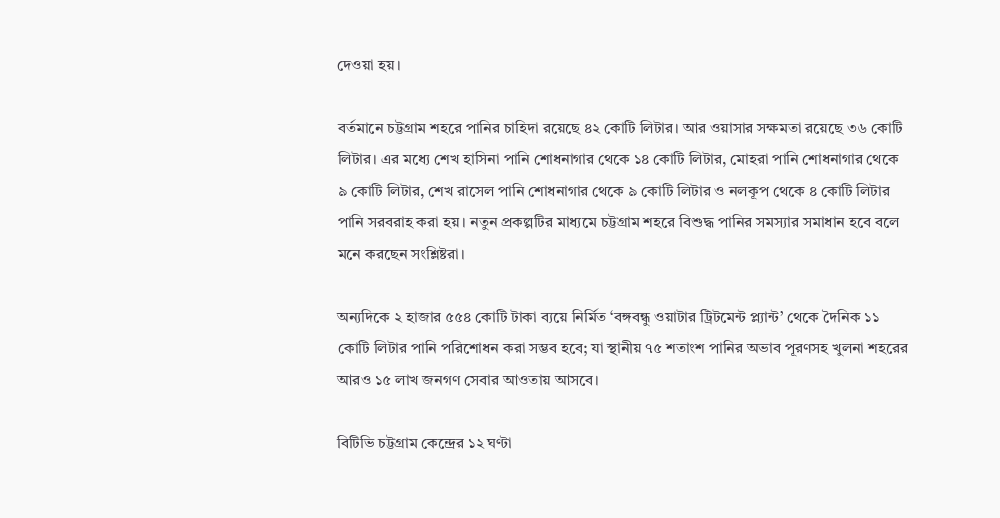দেওয়া হয়।

বর্তমানে চট্টগ্রাম শহরে পানির চাহিদা রয়েছে ৪২ কোটি লিটার। আর ওয়াসার সক্ষমতা রয়েছে ৩৬ কোটি লিটার। এর মধ্যে শেখ হাসিনা পানি শোধনাগার থেকে ১৪ কোটি লিটার, মোহরা পানি শোধনাগার থেকে ৯ কোটি লিটার, শেখ রাসেল পানি শোধনাগার থেকে ৯ কোটি লিটার ও নলকূপ থেকে ৪ কোটি লিটার পানি সরবরাহ করা হয়। নতুন প্রকল্পটির মাধ্যমে চট্টগ্রাম শহরে বিশুদ্ধ পানির সমস্যার সমাধান হবে বলে মনে করছেন সংশ্লিষ্টরা।

অন্যদিকে ২ হাজার ৫৫৪ কোটি টাকা ব্যয়ে নির্মিত ‘বঙ্গবন্ধু ওয়াটার ট্রিটমেন্ট প্ল্যান্ট’ থেকে দৈনিক ১১ কোটি লিটার পানি পরিশোধন করা সম্ভব হবে; যা স্থানীয় ৭৫ শতাংশ পানির অভাব পূরণসহ খুলনা শহরের আরও ১৫ লাখ জনগণ সেবার আওতায় আসবে।

বিটিভি চট্টগ্রাম কেন্দ্রের ১২ ঘণ্টা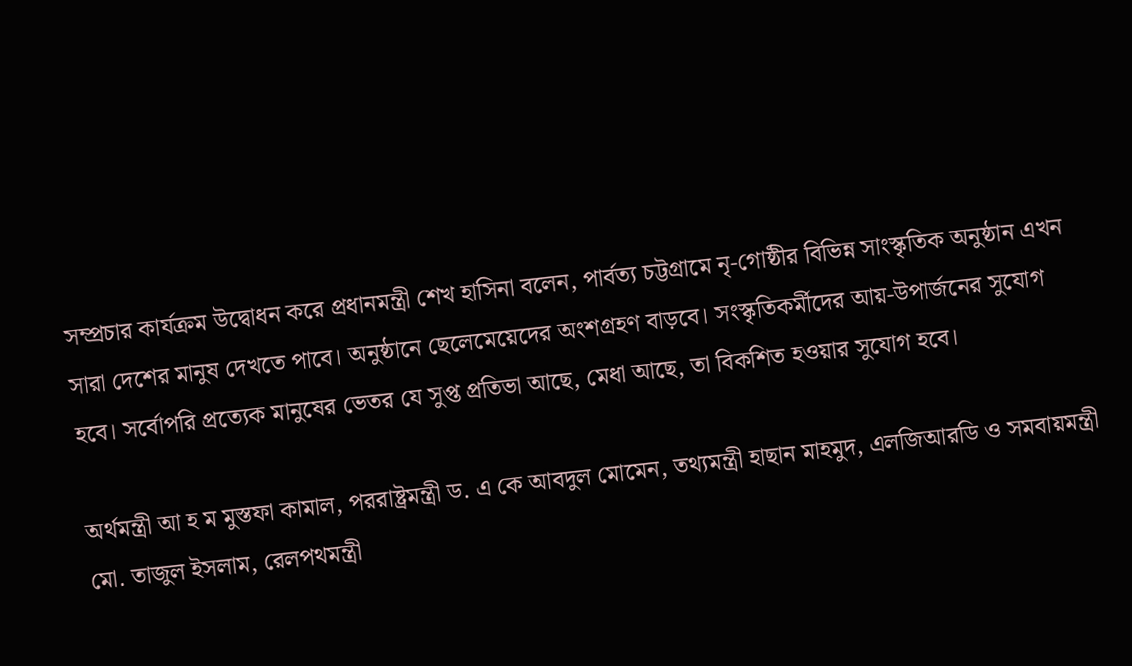সম্প্রচার কার্যক্রম উদ্বোধন করে প্রধানমন্ত্রী শেখ হাসিনা বলেন, পার্বত্য চট্টগ্রামে নৃ-গোষ্ঠীর বিভিন্ন সাংস্কৃতিক অনুষ্ঠান এখন সারা দেশের মানুষ দেখতে পাবে। অনুষ্ঠানে ছেলেমেয়েদের অংশগ্রহণ বাড়বে। সংস্কৃতিকর্মীদের আয়-উপার্জনের সুযোগ হবে। সর্বোপরি প্রত্যেক মানুষের ভেতর যে সুপ্ত প্রতিভা আছে, মেধা আছে, তা বিকশিত হওয়ার সুযোগ হবে।

অর্থমন্ত্রী আ হ ম মুস্তফা কামাল, পররাষ্ট্রমন্ত্রী ড. এ কে আবদুল মোমেন, তথ্যমন্ত্রী হাছান মাহমুদ, এলজিআরডি ও সমবায়মন্ত্রী মো. তাজুল ইসলাম, রেলপথমন্ত্রী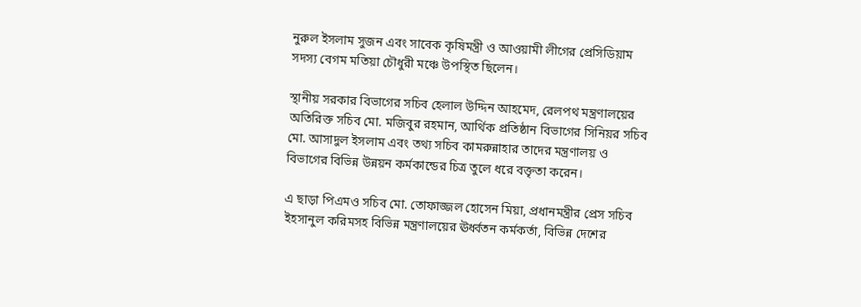নুরুল ইসলাম সুজন এবং সাবেক কৃষিমন্ত্রী ও আওয়ামী লীগের প্রেসিডিয়াম সদস্য বেগম মতিয়া চৌধুরী মঞ্চে উপস্থিত ছিলেন।

স্থানীয় সরকার বিভাগের সচিব হেলাল উদ্দিন আহমেদ, রেলপথ মন্ত্রণালয়ের অতিরিক্ত সচিব মো. মজিবুর রহমান, আর্থিক প্রতিষ্ঠান বিভাগের সিনিয়র সচিব মো. আসাদুল ইসলাম এবং তথ্য সচিব কামরুন্নাহার তাদের মন্ত্রণালয় ও বিভাগের বিভিন্ন উন্নয়ন কর্মকান্ডের চিত্র তুলে ধরে বক্তৃতা করেন।

এ ছাড়া পিএমও সচিব মো. তোফাজ্জল হোসেন মিয়া, প্রধানমন্ত্রীর প্রেস সচিব ইহসানুল করিমসহ বিভিন্ন মন্ত্রণালয়ের ঊর্ধ্বতন কর্মকর্তা, বিভিন্ন দেশের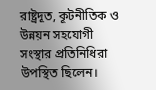রাষ্ট্রদূত, কূটনীতিক ও উন্নয়ন সহযোগী সংস্থার প্রতিনিধিরা উপস্থিত ছিলেন।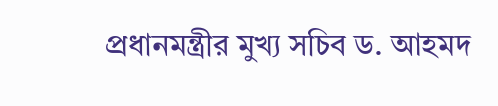প্রধানমন্ত্রীর মুখ্য সচিব ড. আহমদ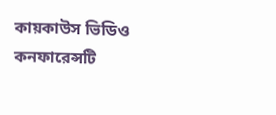কায়কাউস ভিডিও কনফারেন্সটি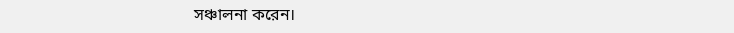সঞ্চালনা করেন।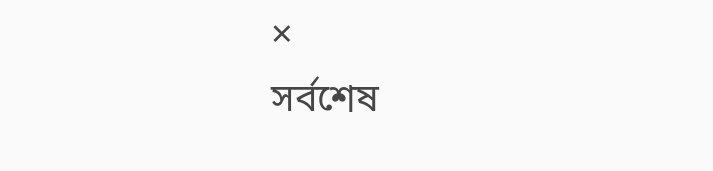×
সর্বশেষ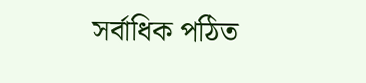সর্বাধিক পঠিত